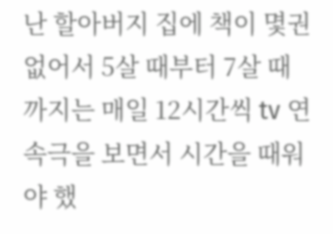난 할아버지 집에 책이 몇권 없어서 5살 때부터 7살 때까지는 매일 12시간씩 tv 연속극을 보면서 시간을 때워야 했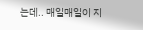는데.. 매일매일이 지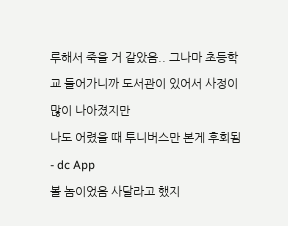루해서 죽을 거 같았음.. 그나마 초등학교 들어가니까 도서관이 있어서 사정이 많이 나아졌지만
나도 어렸을 때 투니버스만 본게 후회됨 - dc App
볼 놈이었음 사달라고 했지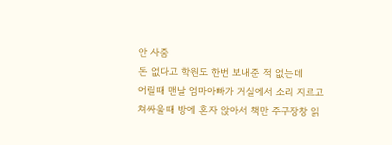안 사줌
돈 없다고 학원도 한번 보내준 적 없는데
어릴때 맨날 엄마아빠가 거실에서 소리 지르고 쳐싸울때 방에 혼자 앉아서 책만 주구장창 읽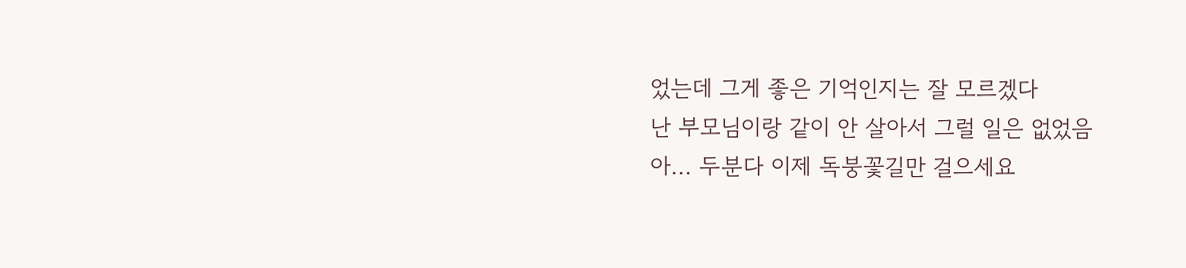었는데 그게 좋은 기억인지는 잘 모르겠다
난 부모님이랑 같이 안 살아서 그럴 일은 없었음
아... 두분다 이제 독붕꽃길만 걸으세요